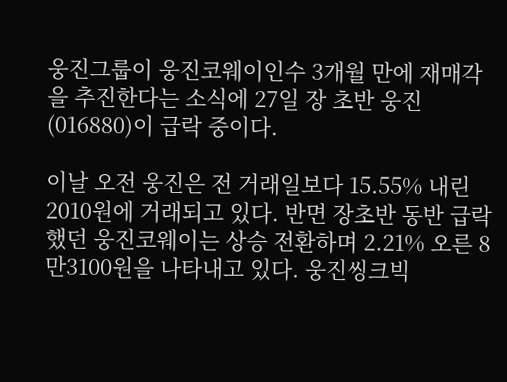웅진그룹이 웅진코웨이인수 3개월 만에 재매각을 추진한다는 소식에 27일 장 초반 웅진(016880)이 급락 중이다.

이날 오전 웅진은 전 거래일보다 15.55% 내린 2010원에 거래되고 있다. 반면 장초반 동반 급락했던 웅진코웨이는 상승 전환하며 2.21% 오른 8만3100원을 나타내고 있다. 웅진씽크빅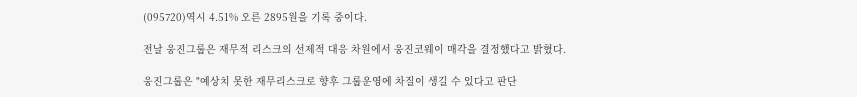(095720)역시 4.51% 오른 2895원을 기록 중이다.

전날 웅진그룹은 재무적 리스크의 선제적 대응 차원에서 웅진코웨이 매각을 결정했다고 밝혔다.

웅진그룹은 "예상치 못한 재무리스크로 향후 그룹운영에 차질이 생길 수 있다고 판단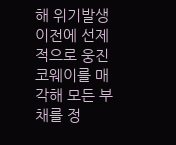해 위기발생 이전에 선제적으로 웅진코웨이를 매각해 모든 부채를 정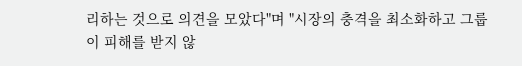리하는 것으로 의견을 모았다"며 "시장의 충격을 최소화하고 그룹이 피해를 받지 않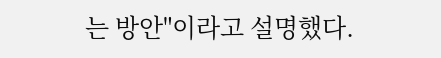는 방안"이라고 설명했다.